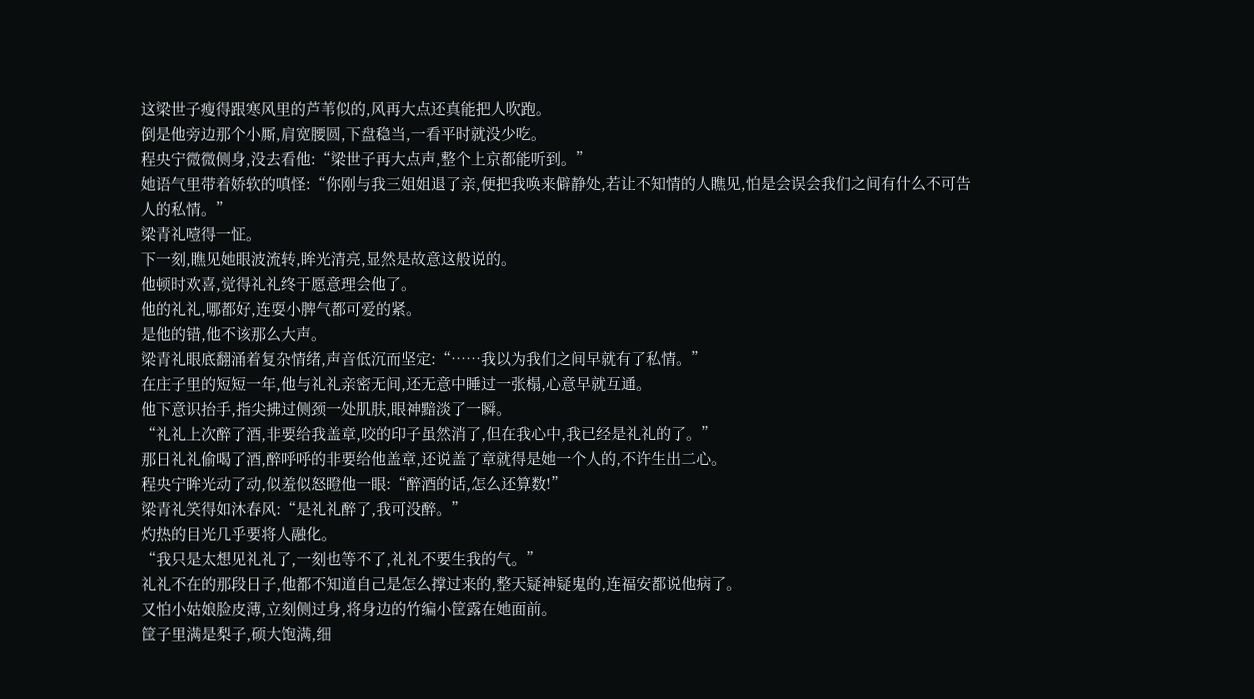这梁世子瘦得跟寒风里的芦苇似的,风再大点还真能把人吹跑。
倒是他旁边那个小厮,肩宽腰圆,下盘稳当,一看平时就没少吃。
程央宁微微侧身,没去看他:“梁世子再大点声,整个上京都能听到。”
她语气里带着娇软的嗔怪:“你刚与我三姐姐退了亲,便把我唤来僻静处,若让不知情的人瞧见,怕是会误会我们之间有什么不可告人的私情。”
梁青礼噎得一怔。
下一刻,瞧见她眼波流转,眸光清亮,显然是故意这般说的。
他顿时欢喜,觉得礼礼终于愿意理会他了。
他的礼礼,哪都好,连耍小脾气都可爱的紧。
是他的错,他不该那么大声。
梁青礼眼底翻涌着复杂情绪,声音低沉而坚定:“……我以为我们之间早就有了私情。”
在庄子里的短短一年,他与礼礼亲密无间,还无意中睡过一张榻,心意早就互通。
他下意识抬手,指尖拂过侧颈一处肌肤,眼神黯淡了一瞬。
“礼礼上次醉了酒,非要给我盖章,咬的印子虽然消了,但在我心中,我已经是礼礼的了。”
那日礼礼偷喝了酒,醉呼呼的非要给他盖章,还说盖了章就得是她一个人的,不许生出二心。
程央宁眸光动了动,似羞似怒瞪他一眼:“醉酒的话,怎么还算数!”
梁青礼笑得如沐春风:“是礼礼醉了,我可没醉。”
灼热的目光几乎要将人融化。
“我只是太想见礼礼了,一刻也等不了,礼礼不要生我的气。”
礼礼不在的那段日子,他都不知道自己是怎么撑过来的,整天疑神疑鬼的,连福安都说他病了。
又怕小姑娘脸皮薄,立刻侧过身,将身边的竹编小筐露在她面前。
筐子里满是梨子,硕大饱满,细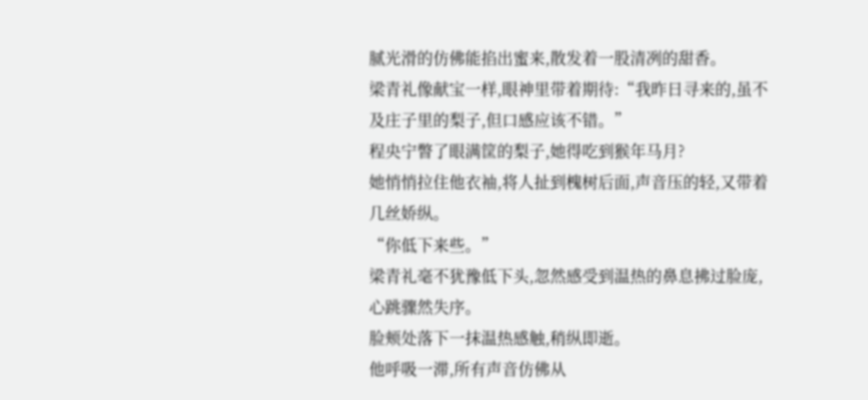腻光滑的仿佛能掐出蜜来,散发着一股清冽的甜香。
梁青礼像献宝一样,眼神里带着期待:“我昨日寻来的,虽不及庄子里的梨子,但口感应该不错。”
程央宁瞥了眼满筐的梨子,她得吃到猴年马月?
她悄悄拉住他衣袖,将人扯到槐树后面,声音压的轻,又带着几丝娇纵。
“你低下来些。”
梁青礼毫不犹豫低下头,忽然感受到温热的鼻息拂过脸庞,心跳骤然失序。
脸颊处落下一抹温热感触,稍纵即逝。
他呼吸一滞,所有声音仿佛从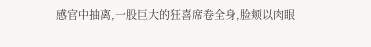感官中抽离,一股巨大的狂喜席卷全身,脸颊以肉眼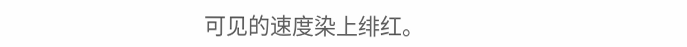可见的速度染上绯红。